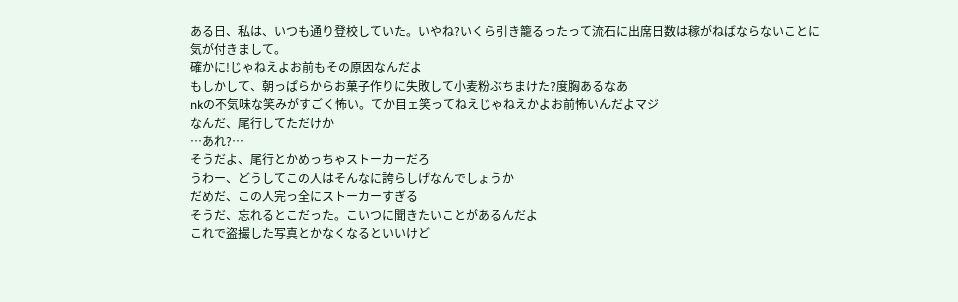ある日、私は、いつも通り登校していた。いやね?いくら引き籠るったって流石に出席日数は稼がねばならないことに気が付きまして。
確かに!じゃねえよお前もその原因なんだよ
もしかして、朝っぱらからお菓子作りに失敗して小麦粉ぶちまけた?度胸あるなあ
nkの不気味な笑みがすごく怖い。てか目ェ笑ってねえじゃねえかよお前怖いんだよマジ
なんだ、尾行してただけか
…あれ?…
そうだよ、尾行とかめっちゃストーカーだろ
うわー、どうしてこの人はそんなに誇らしげなんでしょうか
だめだ、この人完っ全にストーカーすぎる
そうだ、忘れるとこだった。こいつに聞きたいことがあるんだよ
これで盗撮した写真とかなくなるといいけど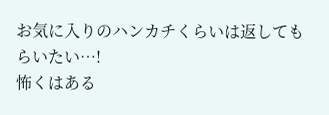お気に入りのハンカチくらいは返してもらいたい…!
怖くはある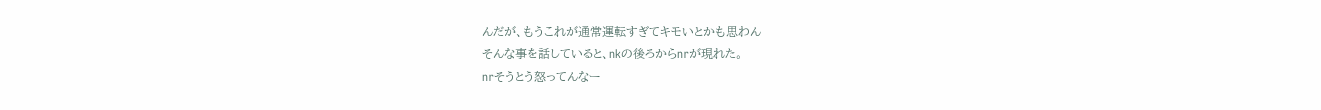んだが、もうこれが通常運転すぎてキモいとかも思わん
そんな事を話していると、nkの後ろからnrが現れた。
nrそうとう怒ってんなー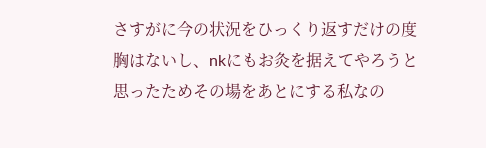さすがに今の状況をひっくり返すだけの度胸はないし、nkにもお灸を据えてやろうと思ったためその場をあとにする私なの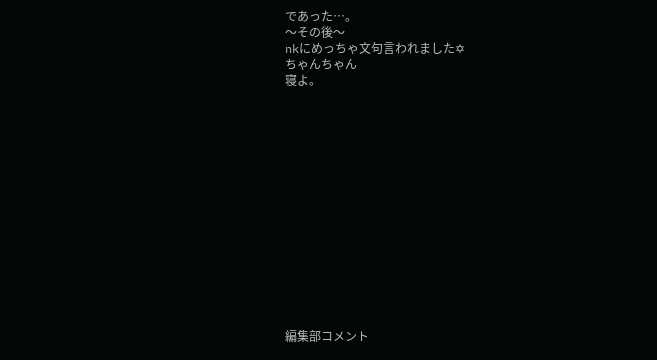であった…。
〜その後〜
nkにめっちゃ文句言われました✡
ちゃんちゃん
寝よ。















編集部コメント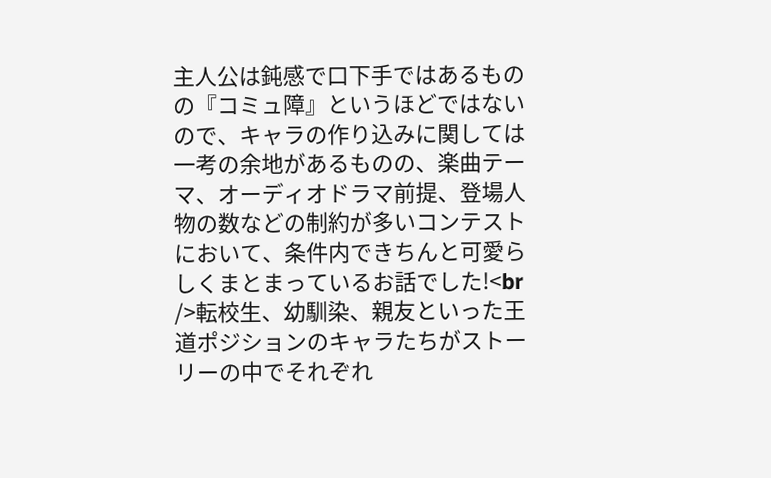主人公は鈍感で口下手ではあるものの『コミュ障』というほどではないので、キャラの作り込みに関しては一考の余地があるものの、楽曲テーマ、オーディオドラマ前提、登場人物の数などの制約が多いコンテストにおいて、条件内できちんと可愛らしくまとまっているお話でした!<br />転校生、幼馴染、親友といった王道ポジションのキャラたちがストーリーの中でそれぞれ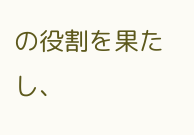の役割を果たし、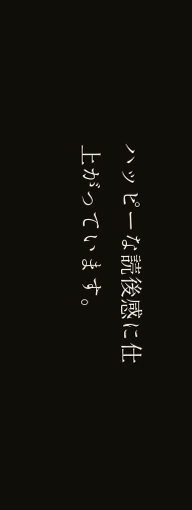ハッピーな読後感に仕上がっています。